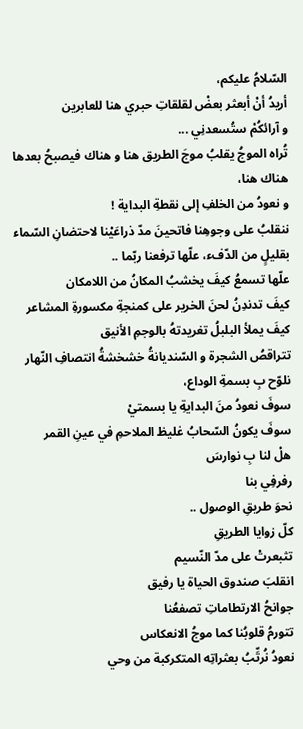السّلامُ عليكم،
أريدُ أنْ أبعثر بعضْ لقلقاتِ حبري هنا للعابرين
و آرائكُمْ ستُسعدنِي ...
تُراه الموجُ يقلبُ موجَ الطريق هنا و هناك فيصبحُ بعدها هناك هنا،
و نعودُ من الخلفِ إلى نقطةِ البداية !
ننقلبُ على وجوهِنا فاتحينَ مدّ ذراعَيْنا لاحتضانِ السّماء بقليلٍ من الدّفء، علّها ترفعنا ربّما ..
علّها تسمعُ كيفَ يخشبُ المكانُ من اللامكان
كيفَ تدندِنُ لحنَ الخرير على كمنجةِ مكسورةِ المشاعر
كيفَ يملأ البلبلُ تغريدتهُ بالوجمِ الأنيق
تتراقصُ الشجرة و السّنديانةُ خشخشةُ انتصافِ النّهار
نلوّح بِ بسمةِ الوداع،
سوفَ نعودُ منَ البدايةِ يا بسمتيْ
سوفَ يكونُ السّحابُ غليظ الملاحمِ في عينِ القمر
هلْ لنا بِ نوارسَ
رفرفِي بنا
نحوَ طريقِ الوصول ..
كلّ زوايا الطريقِ
تثبعرتْ على مدّ النّسيم
انقلبَ صندوق الحياة يا رفيق
جوانحُ الارتطاماتِ تصفعُنا
تتورمُ قلوبُنا كما موجُ الانعكاس
نعودُ نُرتِّبُ بعثراتِه المتكركبة من وحي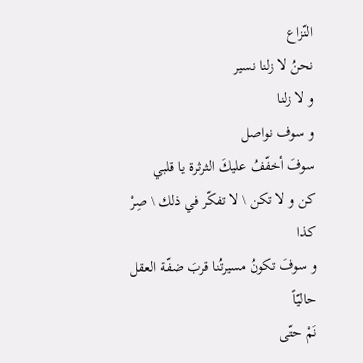النّزاع
نحنُ لا زلنا نسير
و لا زلنا
و سوف نواصل
سوفَ أخفّفُ عليكَ الثرثرة يا قلبي
كن و لا تكن \ لا تفكّر في ذلك \ صِرْ كذا
و سوفَ تكونُ مسيرتُنا قربَ ضفّة العقل حاليّاً
نَمْ حتّى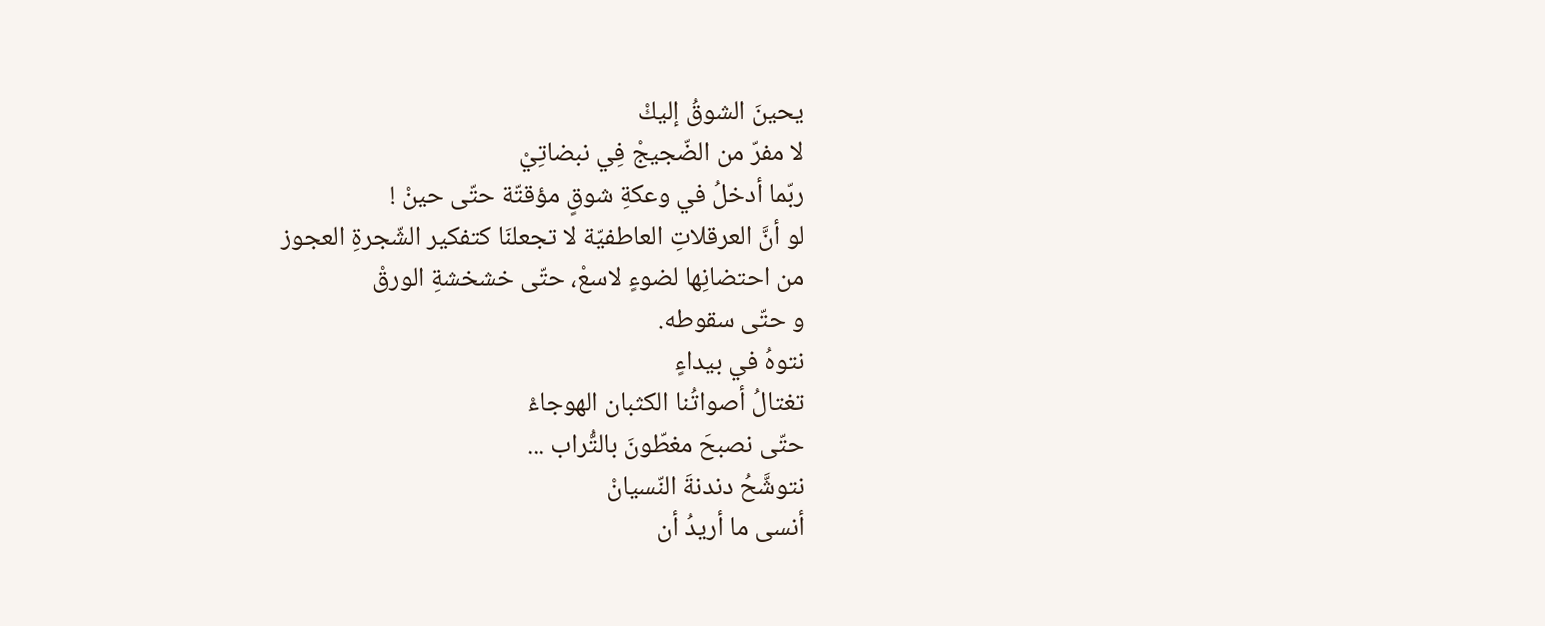يحينَ الشوقُ إليكْ
لا مفرّ من الضّجيجْ فِي نبضاتِيْ
ربّما أدخلُ في وعكةِ شوقٍ مؤقتّة حتّى حينْ !
لو أنَّ العرقلاتِ العاطفيّة لا تجعلنَا كتفكير الشّجرةِ العجوز
من احتضانِها لضوءٍ لاسعْ، حتّى خشخشةِ الورقْ
و حتّى سقوطه.
نتوهُ في بيداءٍ
تغتالُ أصواتُنا الكثبان الهوجاءْ
حتّى نصبحَ مغطّونَ بالتُّراب ...
نتوشَّحُ دندنةَ النّسيانْ
أنسى ما أريدُ أن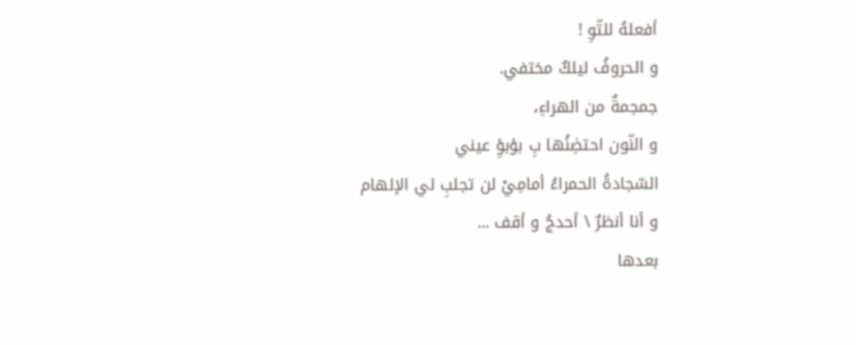أفعلهُ للتّوِ !
و الحروفُ ليلكٌ مختفي.
جمجمةٌ من الهراءِ،
و النّون احتضِنُها بِ بؤبؤِ عيني
السّجادةُ الحمراءُ أمامِيْ لن تجلبِ لي الإلهام
و أنا أنظرٌ \ أحدجُ و أقف ...
بعدها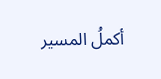أكملُ المسير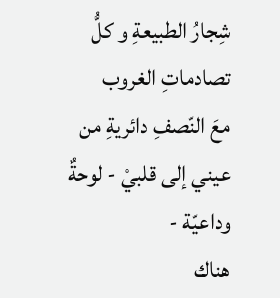شِجارُ الطبيعةِ و كلُّ تصادماتِ الغروب
معَ النّصفِ دائريةِ من عيني إلى قلبيْ - لوحةٌ وداعيّة -
هناك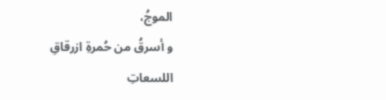الموجُ،
و أسرقُ من حُمرةِ ازرقاقِ اللسعاتِ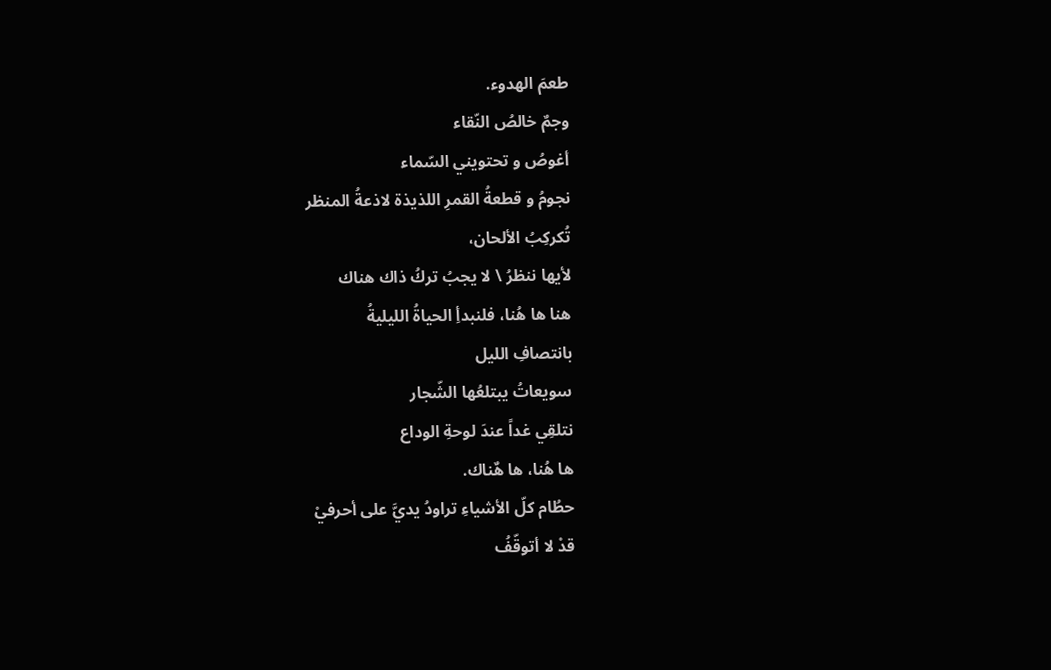طعمَ الهدوء.
وجمٌ خالصُ النّقاء
أغوصُ و تحتويني السّماء
نجومُ و قطعةُ القمرِ اللذيذة لاذعةُ المنظر
تُكركِبُ الألحان،
لأيها ننظرُ \ لا يجبُ تركُ ذاك هناك
هنا ها هُنا، فلنبدأِ الحياةُ الليليةُ
بانتصافِ الليل
سويعاتُ يبتلعُها الشّجار
نتلقِي غداً عندَ لوحةِ الوداع
ها هُنا، ها هٌناك.
حطُام كلّ الأشياءِ تراودُ يديَّ على أحرفيْ
قدْ لا أتوقّفُ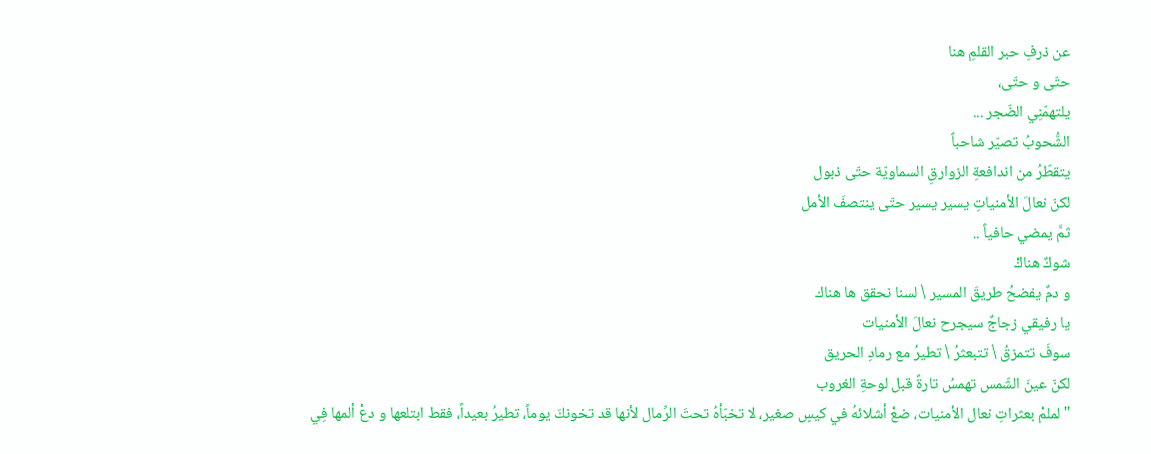عن ذرفِ حبر القلمِ هنا
حتّى و حتّى،
يلتهمّنِي الضّجر ...
الشُّحوبُ تصيّر شاحباً
يتقطّرُ من اندافعةِ الزوارقِ السماويّة حتّى ذبول
لكنّ نعالَ الأمنياتِ يسير يسير حتّى ينتصفَ الأمل
ثمَّ يمضي حافياً ..
شوكٌ هناكْ
و دمٌ يفضحُ طريقَ المسير \ لسنا نحقق ها هناك
يا رفيقي زجاجٌ سيجرح نعالَ الأمنيات
سوفَ تتمزقُ \ تتبعثرُ \ تطيرُ مع رمادِ الحريق
لكنّ عينَ الشّمس تهمسُ تارةً قبل لوحةِ الغروب
"لملمْ بعثراتِ نعال الأمنيات، ضعْ أشلائهُ في كيسٍ صغير، لا تخبّأهُ تحتَ الرِّمال لأنها قد تخونكَ يوماً، تطيرُ بعيداً، فقط ابتلعها و دعْ ألمها فِي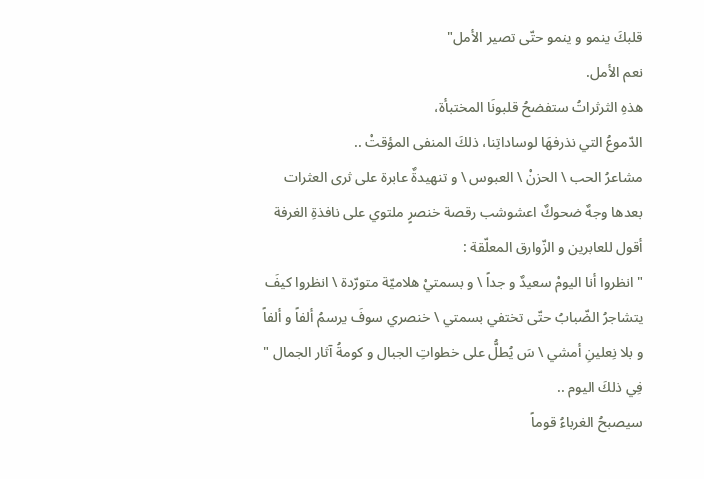قلبكَ ينمو و ينمو حتّى تصير الأمل"
نعم الأمل.
هذهِ الثرثراتُ ستفضحُ قلبونَا المختبأة،
الدّموعُ التي نذرفهَا لوساداتِنا، ذلكَ المنفى المؤقتْ ..
مشاعرُ الحب \ الحزنْ \ العبوس \ و تنهيدةٌ عابرة على ثرى العثرات
بعدها وجهٌ ضحوكٌ اعشوشب رقصة خنصرٍ ملتوي على نافذةِ الغرفة
أقول للعابرين و الزّوارق المعلّقة :
" انظروا أنا اليومْ سعيدٌ و جداً \ و بسمتيْ هلاميّة متورّدة \ انظروا كيفَ
يتشاجرُ الضّبابُ حتّى تختفي بسمتي \ خنصري سوفَ يرسمُ ألفاً و ألفاً
و بلا نِعلينِ أمشي \ سَ يُطلُّ على خطواتِ الجبال و كومةُ آثار الجمال "
فِي ذلكَ اليوم ..
سيصبحُ الغرباءُ قوماً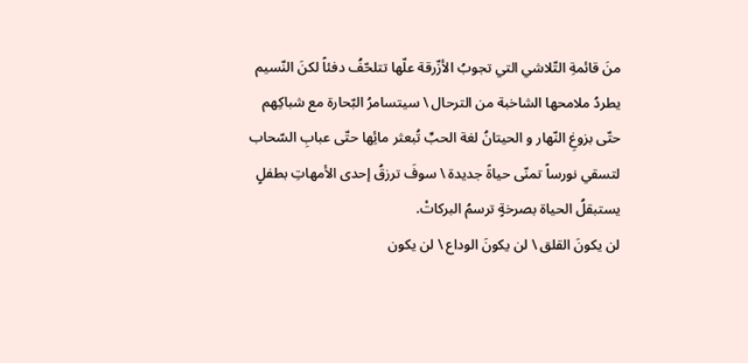منَ قائمةِ التّلاشي التي تجوبُ الأزّرقة علّها تتلحّفُ دفئاً لكنَ النّسيم يطردُ ملامحها الشاخبة من الترحال \ سيتسامرُ البّحارة مع شباكِهم حتّى بزوغِ النّهار و الحيتانُ لغة الحبِّ تُبعثر مائِها حتّى عبابِ السّحاب لتسقي نورساً تمنّى حياةً جديدة \ سوفَ ترزقُ إحدى الأمهاتِ بطفلٍ يستبقلُ الحياة بصرخةٍ ترسمُ البركاتْ.
لن يكونَ القلق \ لن يكونَ الوداع \ لن يكون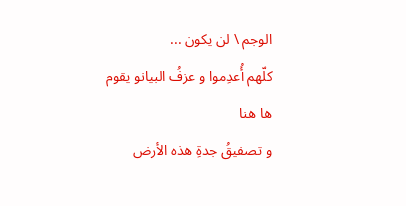الوجم \ لن يكون ...
كلّهم أُعدِموا و عزفُ البيانو يقوم ها هنا
و تصفيقُ جدةِ هذه الأرض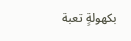بكهولةٍ تعبة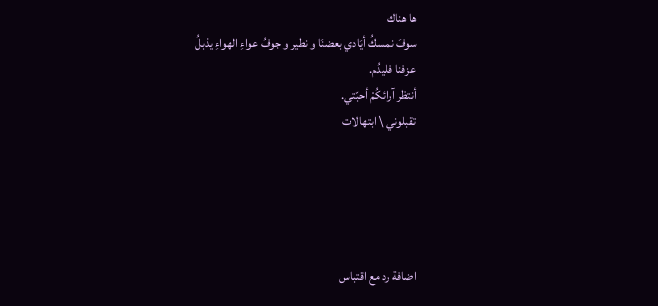ها هناك
سوفَ نمسكُ أيَادي بعضنَا و نطير و جوفُ عواءِ الهواءِ يذبلُ
عزفنا فليدُم.
أنتظر آرائكُمْ أحبّتي.
تقبلوني \ ابتهالات





اضافة رد مع اقتباس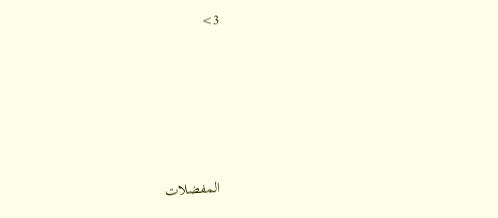3>





المفضلات